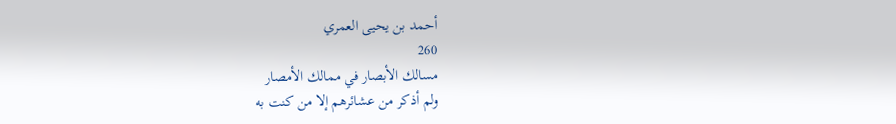أحمد بن يحيى العمري
260
مسالك الأبصار في ممالك الأمصار
ولم أذكر من عشائرهم إلا من كنت به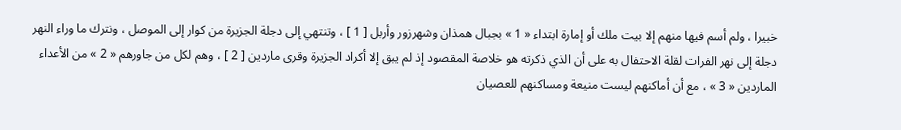خبيرا ، ولم أسم فيها منهم إلا بيت ملك أو إمارة ابتداء « 1 » بجبال همذان وشهرزور وأربل [ 1 ] ، وتنتهي إلى دجلة الجزيرة من كوار إلى الموصل ، ونترك ما وراء النهر دجلة إلى نهر الفرات لقلة الاحتفال به على أن الذي ذكرته هو خلاصة المقصود إذ لم يبق إلا أكراد الجزيرة وقرى ماردين [ 2 ] ، وهم لكل من جاورهم « 2 » من الأعداء الماردين « 3 » ، مع أن أماكنهم ليست منيعة ومساكنهم للعصيان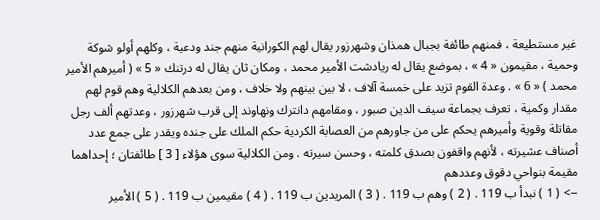غير مستطيعة ، فمنهم طائفة بجبال همذان وشهرزور يقال لهم الكورانية منهم جند ودعية ، وكلهم أولو شوكة وحمية ، مقيمون « 4 » ، بموضع يقال له ريادشت الأمير محمد ، ومكان ثان يقال له درتنك « 5 » ( أميرهم الأمير محمد ) « 6 » . وعدة القوم تزيد على خمسة آلاف ، لا بين بينهم ولا خلاف ، ومن بعدهم الكلالية وهم قوم لهم مقدار وكمية ، تعرف بجماعة سيف الدين صبور ، ومقامهم دانترك ونهاوند إلى قرب شهرزور ، وعدتهم ألف رجل مقاتلة وقوية وأميرهم يحكم على من جاورهم من العصابة الكردية حكم الملك على جنده ويقدر على جمع عدد أصناف عشيرته ، لأنهم واقفون بصدق كلمته ، وحسن سيرته . ومن الكلالية سوى هؤلاء [ 3 ] طائفتان ؛ إحداهما مقيمة بنواحي دقوق وعددهم
--> ( 1 ) نبدأ ب 119 . ( 2 ) وهم ب 119 . ( 3 ) المريدين ب 119 . ( 4 ) مقيمين ب 119 . ( 5 ) الأمير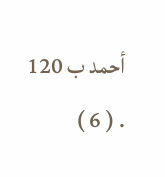أحمد ب 120 . ( 6 )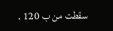سقطت من ب 120 .